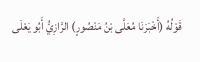قَوْلُهُ (أَخْبَرَنَا مُعَلَّى بْنُ مَنْصُورٍ) الرَّازِيُّ أَبُو يَعْلَى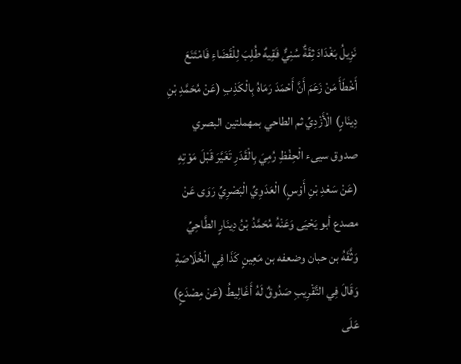نَزِيلُ بَغْدَادَ ثِقَةٌ سُنِيٌّ فَقِيهٌ طُلِبَ لِلْقَضَاءِ فَامْتَنَعَ أَخْطَأَ مَنْ زَعَمَ أَنَّ أَحْمَدَ رَمَاهُ بِالْكَذِبِ (عَنْ مُحَمَّدِ بْنِ دِينَارٍ) الْأَزْدِيِّ ثم الطاحي بمهملتين البصري صدوق سيىء الْحِفْظِ رُمِيَ بِالْقَدَرِ تَغَيَّرَ قَبْلَ مَوْتِهِ (عَنْ سَعْدِ بْنِ أَوْسٍ) الْعَدَوِيِّ الْبَصْرِيِّ رَوَى عَنْ مصدع أبو يَحْيَى وَعَنْهُ مُحَمَّدُ بْنُ دِينَارٍ الطَّاحِيِّ وَثَّقَهُ بن حبان وضعفه بن مَعِينٍ كَذَا فِي الْخُلَاصَةِ وَقَالَ فِي التَّقْرِيبِ صَدُوقٌ لَهُ أَغَالِيطُ (عَنْ مِصْدَعٍ) عَلَى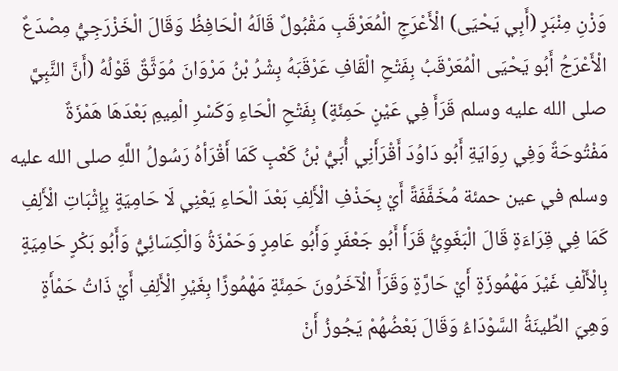وَزْنِ مِنْبَرٍ (أَبِي يَحْيَى) الْأَعْرَجِ الْمُعَرْقَبِ مَقْبُولٌ قَالَهُ الْحَافِظُ وَقَالَ الْخَزْرَجِيُّ مِصْدَعٌ الْأَعْرَجُ أَبُو يَحْيَى الْمُعَرْقَبُ بِفَتْحِ الْقَافِ عَرْقَبَهُ بِشْرُ بْنُ مَرْوَانَ مُوَثَّقٌ قَوْلُهُ (أَنَّ النَّبِيَّ صلى الله عليه وسلم قَرَأَ فِي عَيْنٍ حَمِئَةٍ) بِفَتْحِ الْحَاءِ وَكَسْرِ الْمِيمِ بَعْدَهَا هَمْزَةٌ مَفْتُوحَةٌ وَفِي رِوَايَةِ أَبُو دَاوُدَ أَقْرَأَنِي أُبَيُّ بْنُ كَعْبٍ كَمَا أَقْرَأهُ رَسُولُ اللَّهِ صلى الله عليه وسلم في عين حمئة مُخَفَّفَةً أَيْ بِحَذْفِ الْأَلِفِ بَعْدَ الْحَاءِ يَعْنِي لَا حَامِيَةٍ بِإِثْبَاتِ الْأَلِفِ كَمَا فِي قِرَاءَةٍ قَالَ الْبَغَوِيُّ قَرَأَ أَبُو جَعْفَرٍ وَأَبُو عَامِرٍ وَحَمْزَةُ وَالْكِسَائِيُّ وَأَبُو بَكْرٍ حَامِيَةٍ بِالْأَلْفِ غَيْرَ مَهْمُوزَةٍ أَيْ حَارَّةٍ وَقَرَأَ الْآخَرُونَ حَمِئَةٍ مَهْمُوزًا بِغَيْرِ الْأَلِفِ أَيْ ذَاتُ حَمْأَةٍ وَهِيَ الطِّينَةُ السَّوْدَاءُ وَقَالَ بَعْضُهُمْ يَجُوزُ أَنْ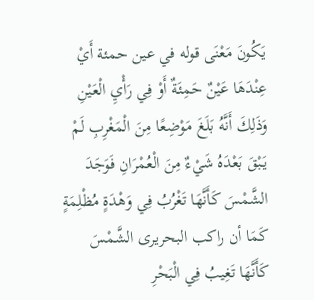يَكُونَ مَعْنَى قوله في عين حمئة أَيْ عِنْدَهَا عَيْنٌ حَمِئَةٌ أَوْ فِي رَأْيِ الْعَيْنِ وَذَلِكَ أَنَّهُ بَلَغَ مَوْضِعًا مِنَ الْمَغْرِبِ لَمْ يَبْقَ بَعْدَهُ شَيْءٌ مِنَ الْعُمْرَانِ فَوَجَدَ الشَّمْسَ كَأَنَّهَا تَغْرُبُ فِي وَهْدَةٍ مُظْلِمَةٍ كَمَا أن راكب البحريرى الشَّمْسَ كَأَنَّهَا تَغِيبُ فِي الْبَحْرِ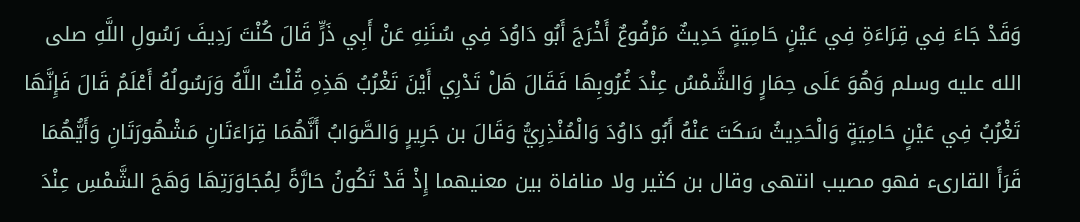وَقَدْ جَاءَ فِي قِرَاءَةِ فِي عَيْنٍ حَامِيَةٍ حَدِيثٌ مَرْفُوعٌ أَخْرَجَ أَبُو دَاوُدَ فِي سُنَنِهِ عَنْ أَبِي ذَرٍّ قَالَ كُنْتَ رَدِيفَ رَسُولِ اللَّهِ صلى الله عليه وسلم وَهُوَ عَلَى حِمَارٍ وَالشَّمْسُ عِنْدَ غُرُوبِهَا فَقَالَ هَلْ تَدْرِي أَيْنَ تَغْرُبُ هَذِهِ قُلْتُ اللَّهُ وَرَسُولُهُ أَعْلَمُ قَالَ فَإِنَّهَا تَغْرُبُ فِي عَيْنٍ حَامِيَةٍ وَالْحَدِيثُ سَكَتَ عَنْهُ أَبُو دَاوُدَ وَالْمُنْذِرِيُّ وَقَالَ بن جَرِيرٍ وَالصَّوَابُ أَنَّهُمَا قِرَاءَتَانِ مَشْهُورَتَانِ وَأَيُّهُمَا قَرَأَ القارىء فهو مصيب انتهى وقال بن كثير ولا منافاة بين معنيهما إِذْ قَدْ تَكُونُ حَارَّةً لِمُجَاوَرَتِهَا وَهَجَ الشَّمْسِ عِنْدَ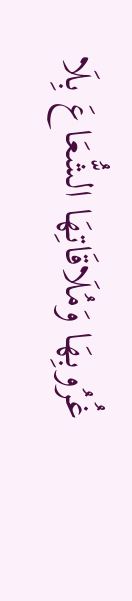غُرُوبِهَا وَمُلَاقَاتِهَا الشُّعَاعَ بِلَا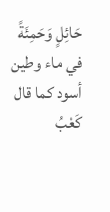حَائِلٍ وَحَمِئَةً في ماء وطين أسود كما قال كَعْبُ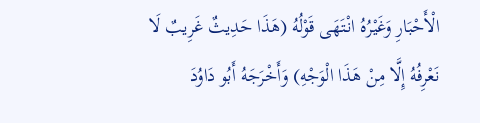الْأَحْبَارِ وَغَيْرُهُ انْتَهَى قَوْلُهُ (هَذَا حَدِيثٌ غَرِيبٌ لَا نَعْرِفُهُ إِلَّا مِنْ هَذَا الْوَجْهِ) وَأَخْرَجَهُ أَبُو دَاوُدَ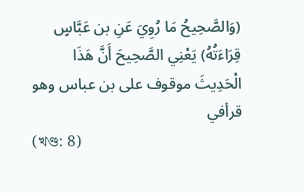(وَالصَّحِيحُ مَا رُوِيَ عَنِ بن عَبَّاسٍ قِرَاءَتُهُ) يَعْنِي الصَّحِيحَ أَنَّ هَذَا الْحَدِيثَ موقوف على بن عباس وهو قرأفي
(খণ্ড: 8)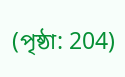(পৃষ্ঠা: 204)